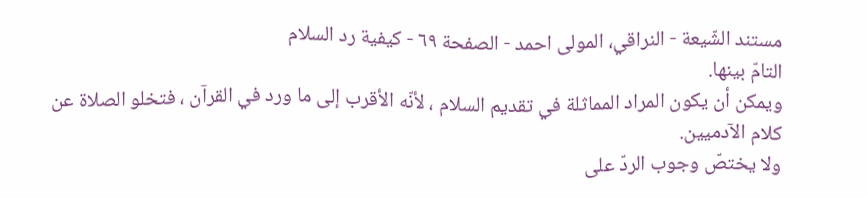مستند الشّيعة - النراقي، المولى احمد - الصفحة ٦٩ - كيفية رد السلام
التامّ بينها.
ويمكن أن يكون المراد المماثلة في تقديم السلام ، لأنّه الأقرب إلى ما ورد في القرآن ، فتخلو الصلاة عن كلام الآدميين.
ولا يختصّ وجوب الردّ على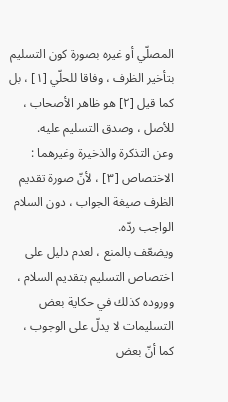المصلّي أو غيره بصورة كون التسليم بتأخير الظرف ، وفاقا للحلّي [١] ، بل كما قيل [٢] هو ظاهر الأصحاب ، للأصل ، وصدق التسليم عليه.
وعن التذكرة والذخيرة وغيرهما : الاختصاص [٣] ، لأنّ صورة تقديم الظرف صيغة الجواب ، دون السلام الواجب ردّه.
ويضعّف بالمنع ، لعدم دليل على اختصاص التسليم بتقديم السلام ، ووروده كذلك في حكاية بعض التسليمات لا يدلّ على الوجوب ، كما أنّ بعض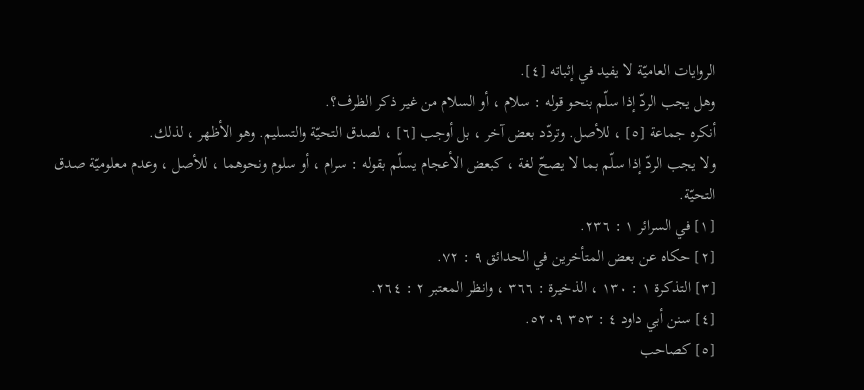الروايات العاميّة لا يفيد في إثباته [٤].
وهل يجب الردّ إذا سلّم بنحو قوله : سلام ، أو السلام من غير ذكر الظرف؟.
أنكره جماعة [٥] ، للأصل. وتردّد بعض آخر ، بل أوجب [٦] ، لصدق التحيّة والتسليم. وهو الأظهر ، لذلك.
ولا يجب الردّ إذا سلّم بما لا يصحّ لغة ، كبعض الأعجام يسلّم بقوله : سرام ، أو سلوم ونحوهما ، للأصل ، وعدم معلوميّة صدق التحيّة.
[١] في السرائر ١ : ٢٣٦.
[٢] حكاه عن بعض المتأخرين في الحدائق ٩ : ٧٢.
[٣] التذكرة ١ : ١٣٠ ، الذخيرة : ٣٦٦ ، وانظر المعتبر ٢ : ٢٦٤.
[٤] سنن أبي داود ٤ : ٣٥٣ ٥٢٠٩.
[٥] كصاحب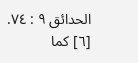الحدائق ٩ : ٧٤.
[٦] كما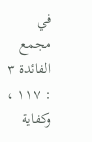في مجمع الفائدة ٣ : ١١٧ ، وكفاية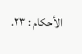الأحكام : ٢٣.